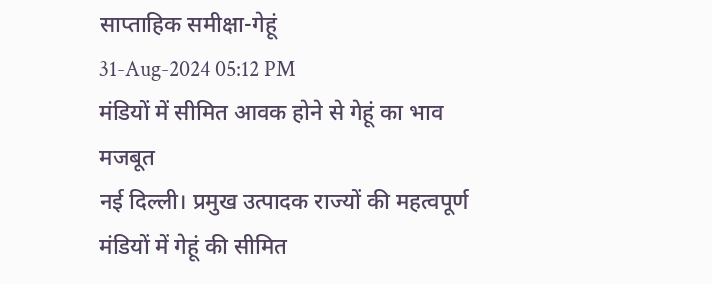साप्ताहिक समीक्षा-गेहूं
31-Aug-2024 05:12 PM
मंडियों में सीमित आवक होने से गेहूं का भाव मजबूत
नई दिल्ली। प्रमुख उत्पादक राज्यों की महत्वपूर्ण मंडियों में गेहूं की सीमित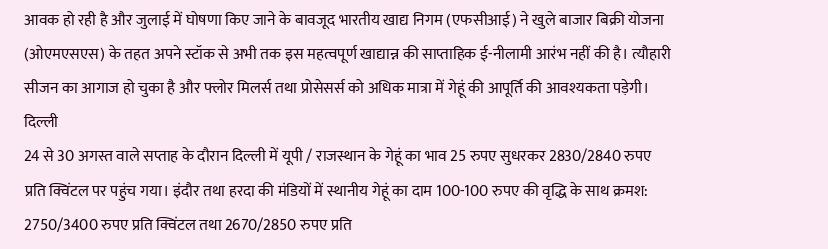आवक हो रही है और जुलाई में घोषणा किए जाने के बावजूद भारतीय खाद्य निगम (एफसीआई) ने खुले बाजार बिक्री योजना (ओएमएसएस) के तहत अपने स्टॉक से अभी तक इस महत्वपूर्ण खाद्यान्न की साप्ताहिक ई-नीलामी आरंभ नहीं की है। त्यौहारी सीजन का आगाज हो चुका है और फ्लोर मिलर्स तथा प्रोसेसर्स को अधिक मात्रा में गेहूं की आपूर्ति की आवश्यकता पड़ेगी।
दिल्ली
24 से 30 अगस्त वाले सप्ताह के दौरान दिल्ली में यूपी / राजस्थान के गेहूं का भाव 25 रुपए सुधरकर 2830/2840 रुपए प्रति क्विंटल पर पहुंच गया। इंदौर तथा हरदा की मंडियों में स्थानीय गेहूं का दाम 100-100 रुपए की वृद्धि के साथ क्रमश: 2750/3400 रुपए प्रति क्विंटल तथा 2670/2850 रुपए प्रति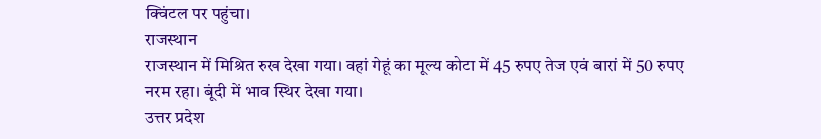क्विंटल पर पहुंचा।
राजस्थान
राजस्थान में मिश्रित रुख देखा गया। वहां गेहूं का मूल्य कोटा में 45 रुपए तेज एवं बारां में 50 रुपए नरम रहा। बूंदी में भाव स्थिर देखा गया।
उत्तर प्रदेश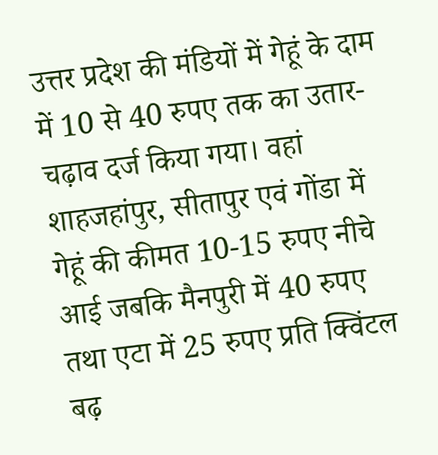उत्तर प्रदेश की मंडियों में गेहूं के दाम में 10 से 40 रुपए तक का उतार-चढ़ाव दर्ज किया गया। वहां शाहजहांपुर, सीतापुर एवं गोंडा में गेहूं की कीमत 10-15 रुपए नीचे आई जबकि मैनपुरी में 40 रुपए तथा एटा में 25 रुपए प्रति क्विंटल बढ़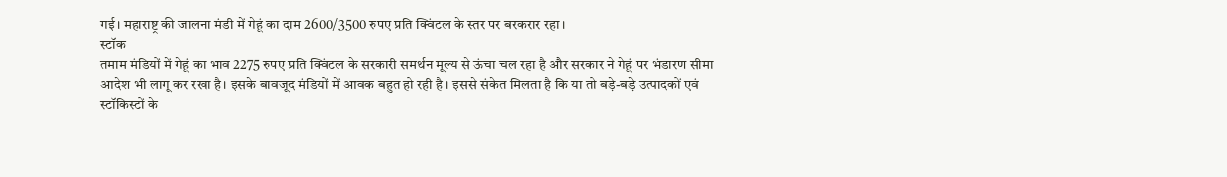गई। महाराष्ट्र की जालना मंडी में गेहूं का दाम 2600/3500 रुपए प्रति क्विंटल के स्तर पर बरकरार रहा।
स्टॉक
तमाम मंडियों में गेहूं का भाव 2275 रुपए प्रति क्विंटल के सरकारी समर्थन मूल्य से ऊंचा चल रहा है और सरकार ने गेहूं पर भंडारण सीमा आदेश भी लागू कर रखा है। इसके बावजूद मंडियों में आवक बहुत हो रही है। इससे संकेत मिलता है कि या तो बड़े-बड़े उत्पादकों एवं स्टॉकिस्टों के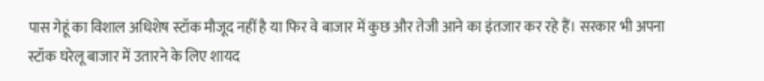पास गेहूं का विशाल अधिशेष स्टॉक मौजूद नहीं है या फिर वे बाजार में कुछ और तेजी आने का इंतजार कर रहे हैं। सरकार भी अपना स्टॉक घरेलू बाजार में उतारने के लिए शायद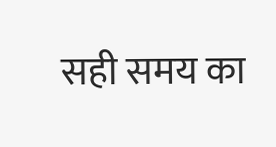सही समय का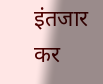इंतजार कर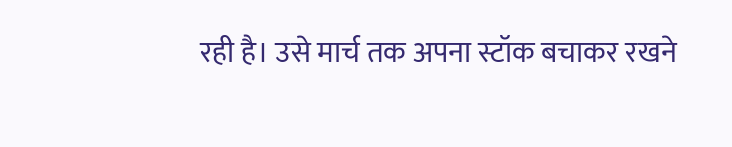रही है। उसे मार्च तक अपना स्टॉक बचाकर रखने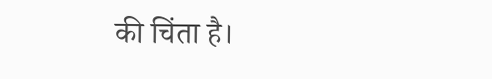की चिंता है।